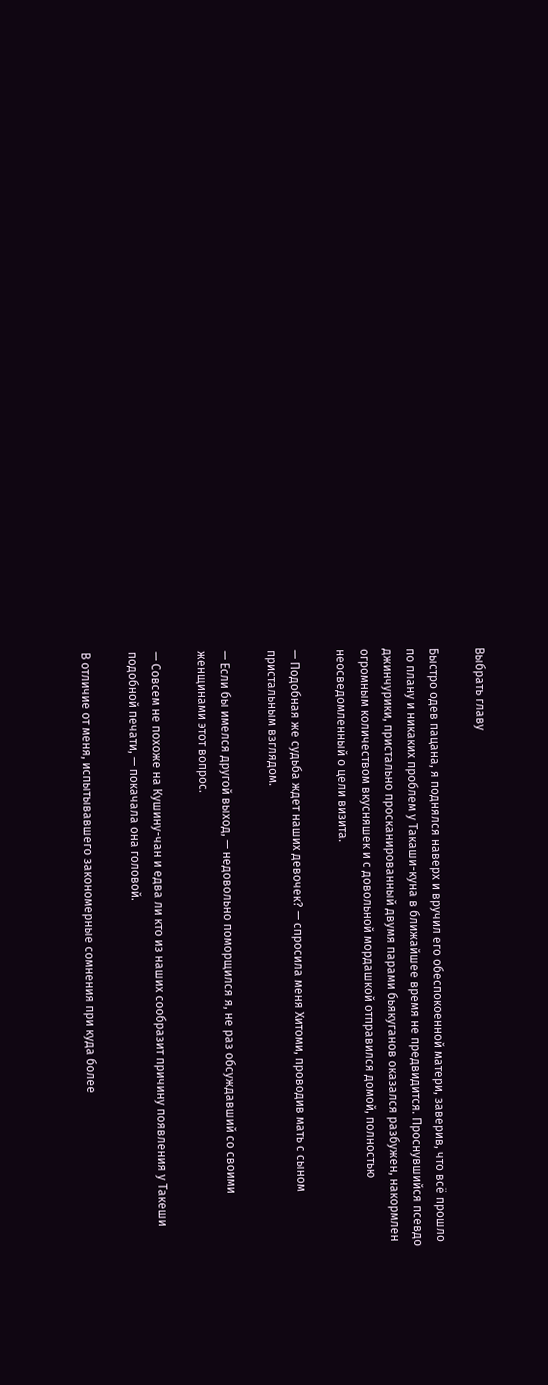Выбрать главу

Быстро одев пацана, я поднялся наверх и вручил его обеспокоенной матери, заверив, что всё прошло по плану и никаких проблем у Такаши-куна в ближайшее время не предвидится. Проснувшийся псевдо джинчурики, пристально просканированный двумя парами бьякуганов оказался разбужен, накормлен огромным количеством вкусняшек и с довольной мордашкой отправился домой, полностью неосведомленный о цели визита.

— Подобная же судьба ждет наших девочек? — спросила меня Хитоми, проводив мать с сыном пристальным взглядом.

— Если бы имелся другой выход, — недовольно поморщился я, не раз обсуждавший со своими женщинами этот вопрос.

— Совсем не похоже на Кушину-чан и едва ли кто из наших сообразит причину появления у Такеши подобной печати, — покачала она головой.

В отличие от меня, испытывавшего закономерные сомнения при куда более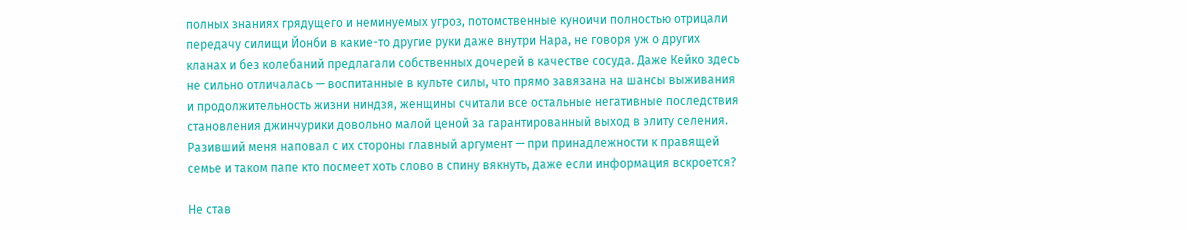полных знаниях грядущего и неминуемых угроз, потомственные куноичи полностью отрицали передачу силищи Йонби в какие-то другие руки даже внутри Нара, не говоря уж о других кланах и без колебаний предлагали собственных дочерей в качестве сосуда. Даже Кейко здесь не сильно отличалась — воспитанные в культе силы, что прямо завязана на шансы выживания и продолжительность жизни ниндзя, женщины считали все остальные негативные последствия становления джинчурики довольно малой ценой за гарантированный выход в элиту селения. Разивший меня наповал с их стороны главный аргумент — при принадлежности к правящей семье и таком папе кто посмеет хоть слово в спину вякнуть, даже если информация вскроется?

Не став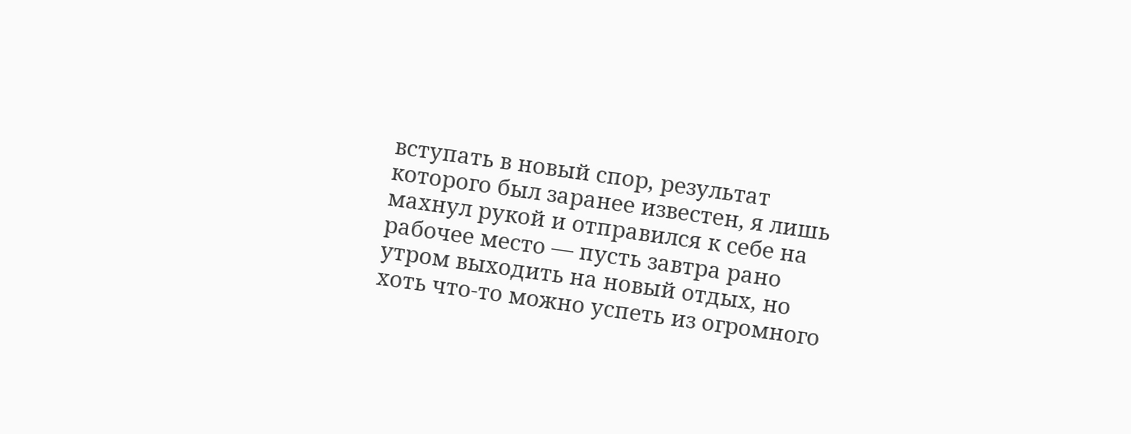вступать в новый спор, результат которого был заранее известен, я лишь махнул рукой и отправился к себе на рабочее место — пусть завтра рано утром выходить на новый отдых, но хоть что-то можно успеть из огромного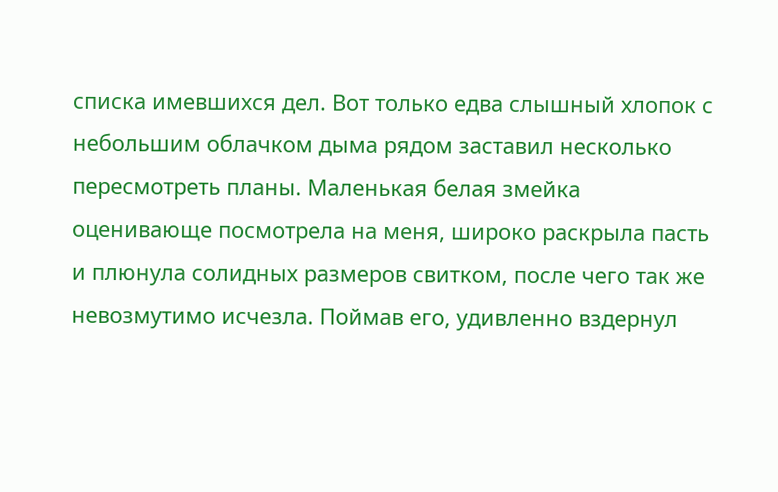списка имевшихся дел. Вот только едва слышный хлопок с небольшим облачком дыма рядом заставил несколько пересмотреть планы. Маленькая белая змейка оценивающе посмотрела на меня, широко раскрыла пасть и плюнула солидных размеров свитком, после чего так же невозмутимо исчезла. Поймав его, удивленно вздернул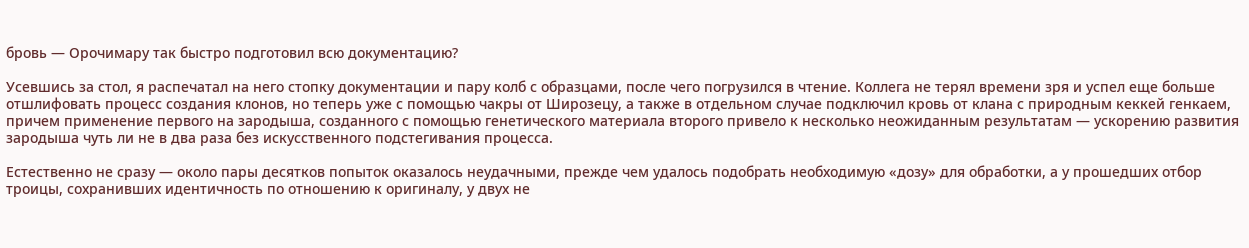бровь — Орочимару так быстро подготовил всю документацию?

Усевшись за стол, я распечатал на него стопку документации и пару колб с образцами, после чего погрузился в чтение. Коллега не терял времени зря и успел еще больше отшлифовать процесс создания клонов, но теперь уже с помощью чакры от Широзецу, а также в отдельном случае подключил кровь от клана с природным кеккей генкаем, причем применение первого на зародыша, созданного с помощью генетического материала второго привело к несколько неожиданным результатам — ускорению развития зародыша чуть ли не в два раза без искусственного подстегивания процесса.

Естественно не сразу — около пары десятков попыток оказалось неудачными, прежде чем удалось подобрать необходимую «дозу» для обработки, а у прошедших отбор троицы, сохранивших идентичность по отношению к оригиналу, у двух не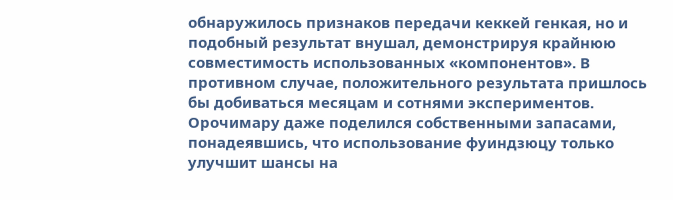обнаружилось признаков передачи кеккей генкая, но и подобный результат внушал, демонстрируя крайнюю совместимость использованных «компонентов». В противном случае, положительного результата пришлось бы добиваться месяцам и сотнями экспериментов. Орочимару даже поделился собственными запасами, понадеявшись, что использование фуиндзюцу только улучшит шансы на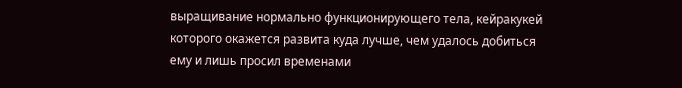выращивание нормально функционирующего тела, кейракукей которого окажется развита куда лучше, чем удалось добиться ему и лишь просил временами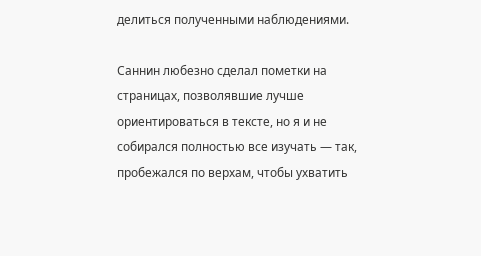делиться полученными наблюдениями.

Саннин любезно сделал пометки на страницах, позволявшие лучше ориентироваться в тексте, но я и не собирался полностью все изучать — так, пробежался по верхам, чтобы ухватить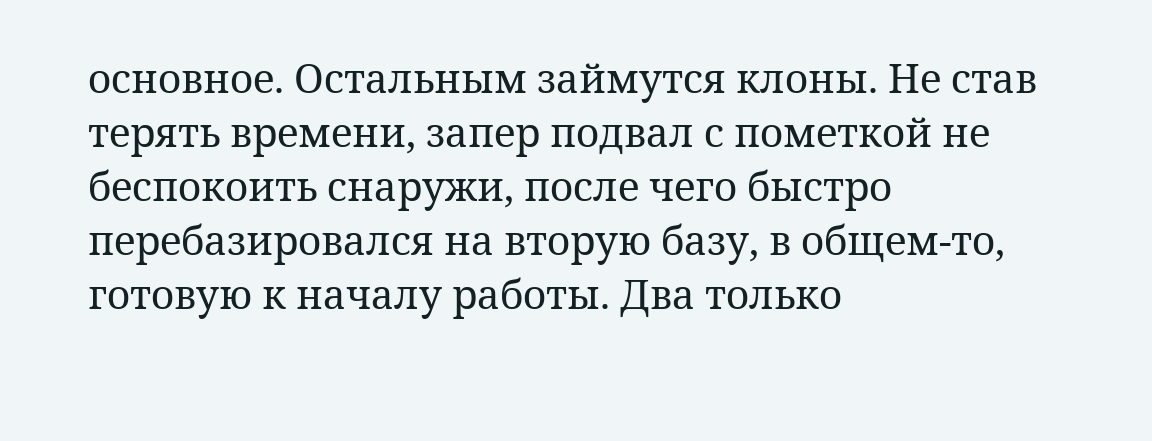основное. Остальным займутся клоны. Не став терять времени, запер подвал с пометкой не беспокоить снаружи, после чего быстро перебазировался на вторую базу, в общем-то, готовую к началу работы. Два только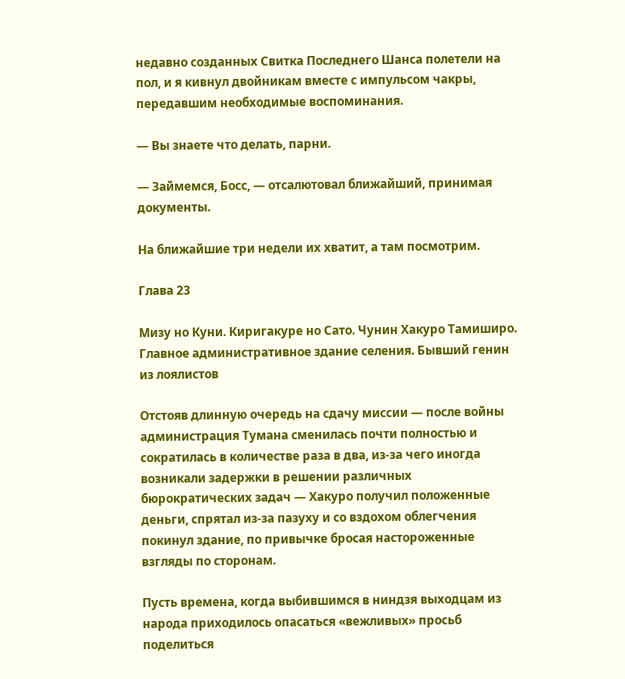недавно созданных Свитка Последнего Шанса полетели на пол, и я кивнул двойникам вместе с импульсом чакры, передавшим необходимые воспоминания.

— Вы знаете что делать, парни.

— Займемся, Босс, — отсалютовал ближайший, принимая документы.

На ближайшие три недели их хватит, а там посмотрим.

Глава 23

Мизу но Куни. Киригакуре но Сато. Чунин Хакуро Тамиширо. Главное административное здание селения. Бывший генин из лоялистов

Отстояв длинную очередь на сдачу миссии — после войны администрация Тумана сменилась почти полностью и сократилась в количестве раза в два, из-за чего иногда возникали задержки в решении различных бюрократических задач — Хакуро получил положенные деньги, спрятал из-за пазуху и со вздохом облегчения покинул здание, по привычке бросая настороженные взгляды по сторонам.

Пусть времена, когда выбившимся в ниндзя выходцам из народа приходилось опасаться «вежливых» просьб поделиться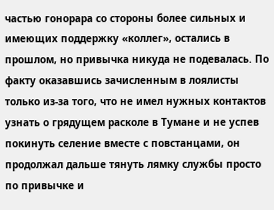частью гонорара со стороны более сильных и имеющих поддержку «коллег», остались в прошлом, но привычка никуда не подевалась. По факту оказавшись зачисленным в лоялисты только из-за того, что не имел нужных контактов узнать о грядущем расколе в Тумане и не успев покинуть селение вместе с повстанцами, он продолжал дальше тянуть лямку службы просто по привычке и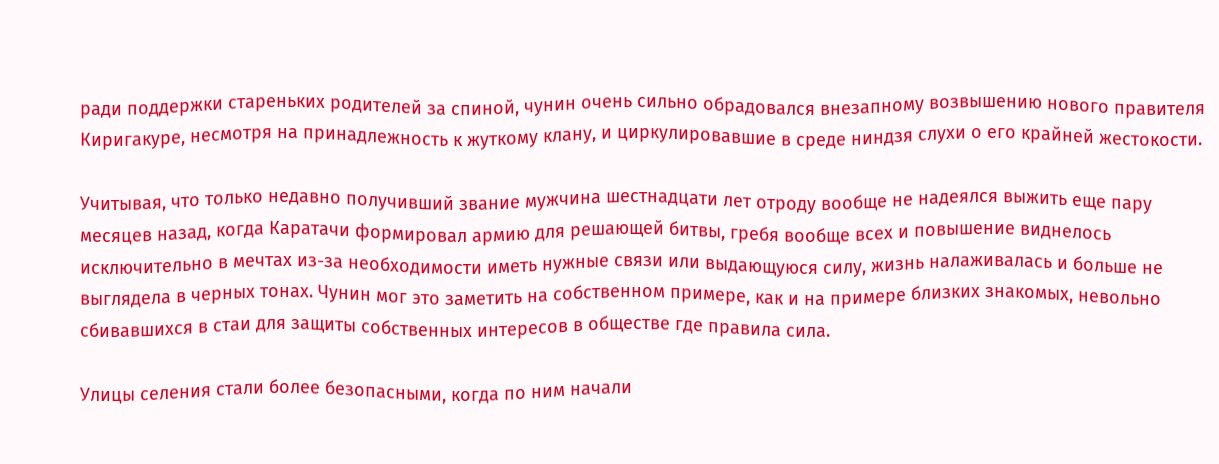ради поддержки стареньких родителей за спиной, чунин очень сильно обрадовался внезапному возвышению нового правителя Киригакуре, несмотря на принадлежность к жуткому клану, и циркулировавшие в среде ниндзя слухи о его крайней жестокости.

Учитывая, что только недавно получивший звание мужчина шестнадцати лет отроду вообще не надеялся выжить еще пару месяцев назад, когда Каратачи формировал армию для решающей битвы, гребя вообще всех и повышение виднелось исключительно в мечтах из-за необходимости иметь нужные связи или выдающуюся силу, жизнь налаживалась и больше не выглядела в черных тонах. Чунин мог это заметить на собственном примере, как и на примере близких знакомых, невольно сбивавшихся в стаи для защиты собственных интересов в обществе где правила сила.

Улицы селения стали более безопасными, когда по ним начали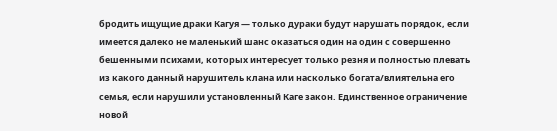бродить ищущие драки Кагуя — только дураки будут нарушать порядок, если имеется далеко не маленький шанс оказаться один на один с совершенно бешенными психами, которых интересует только резня и полностью плевать из какого данный нарушитель клана или насколько богата/влиятельна его семья, если нарушили установленный Каге закон. Единственное ограничение новой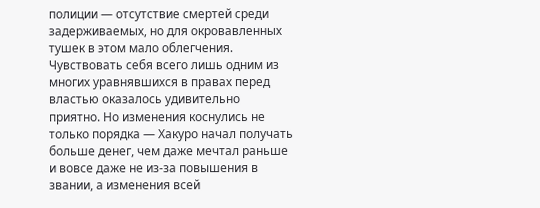полиции — отсутствие смертей среди задерживаемых, но для окровавленных тушек в этом мало облегчения. Чувствовать себя всего лишь одним из многих уравнявшихся в правах перед властью оказалось удивительно приятно. Но изменения коснулись не только порядка — Хакуро начал получать больше денег, чем даже мечтал раньше и вовсе даже не из-за повышения в звании, а изменения всей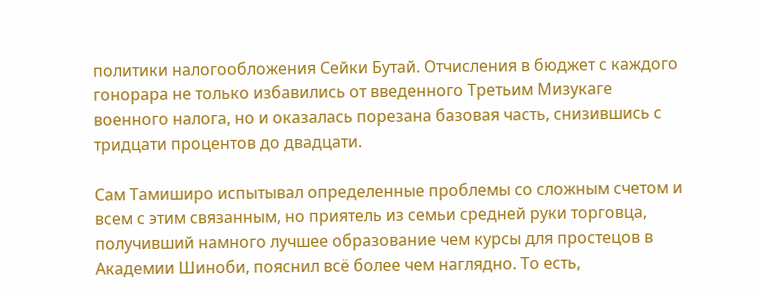политики налогообложения Сейки Бутай. Отчисления в бюджет с каждого гонорара не только избавились от введенного Третьим Мизукаге военного налога, но и оказалась порезана базовая часть, снизившись с тридцати процентов до двадцати.

Сам Тамиширо испытывал определенные проблемы со сложным счетом и всем с этим связанным, но приятель из семьи средней руки торговца, получивший намного лучшее образование чем курсы для простецов в Академии Шиноби, пояснил всё более чем наглядно. То есть,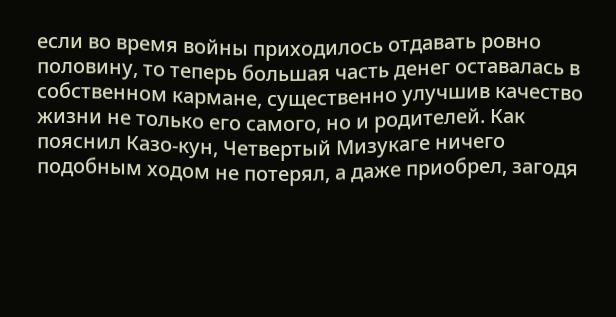если во время войны приходилось отдавать ровно половину, то теперь большая часть денег оставалась в собственном кармане, существенно улучшив качество жизни не только его самого, но и родителей. Как пояснил Казо-кун, Четвертый Мизукаге ничего подобным ходом не потерял, а даже приобрел, загодя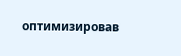оптимизировав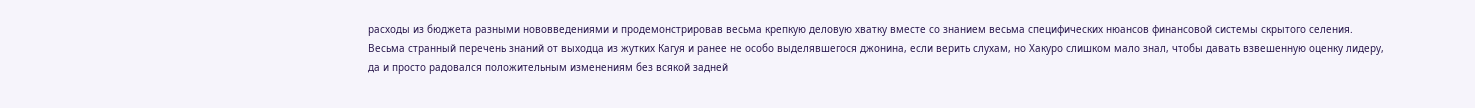расходы из бюджета разными нововведениями и продемонстрировав весьма крепкую деловую хватку вместе со знанием весьма специфических нюансов финансовой системы скрытого селения. Весьма странный перечень знаний от выходца из жутких Кагуя и ранее не особо выделявшегося джонина, если верить слухам, но Хакуро слишком мало знал, чтобы давать взвешенную оценку лидеру, да и просто радовался положительным изменениям без всякой задней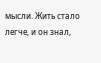мысли. Жить стало легче, и он знал,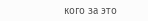кого за это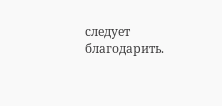следует благодарить.